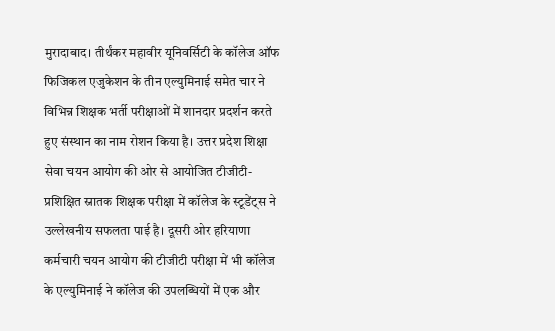मुरादाबाद। तीर्थंकर महावीर यूनिवर्सिटी के कॉलेज ऑफ फिजिकल एजुकेशन के तीन एल्युमिनाई समेत चार ने विभिन्न शिक्षक भर्ती परीक्षाओं में शानदार प्रदर्शन करते हुए संस्थान का नाम रोशन किया है। उत्तर प्रदेश शिक्षा सेवा चयन आयोग की ओर से आयोजित टीजीटी- प्रशिक्षित स्नातक शिक्षक परीक्षा में कॉलेज के स्टूडेंट्स ने उल्लेखनीय सफलता पाई है। दूसरी ओर हरियाणा कर्मचारी चयन आयोग की टीजीटी परीक्षा में भी कॉलेज के एल्युमिनाई ने कॉलेज की उपलब्धियों में एक और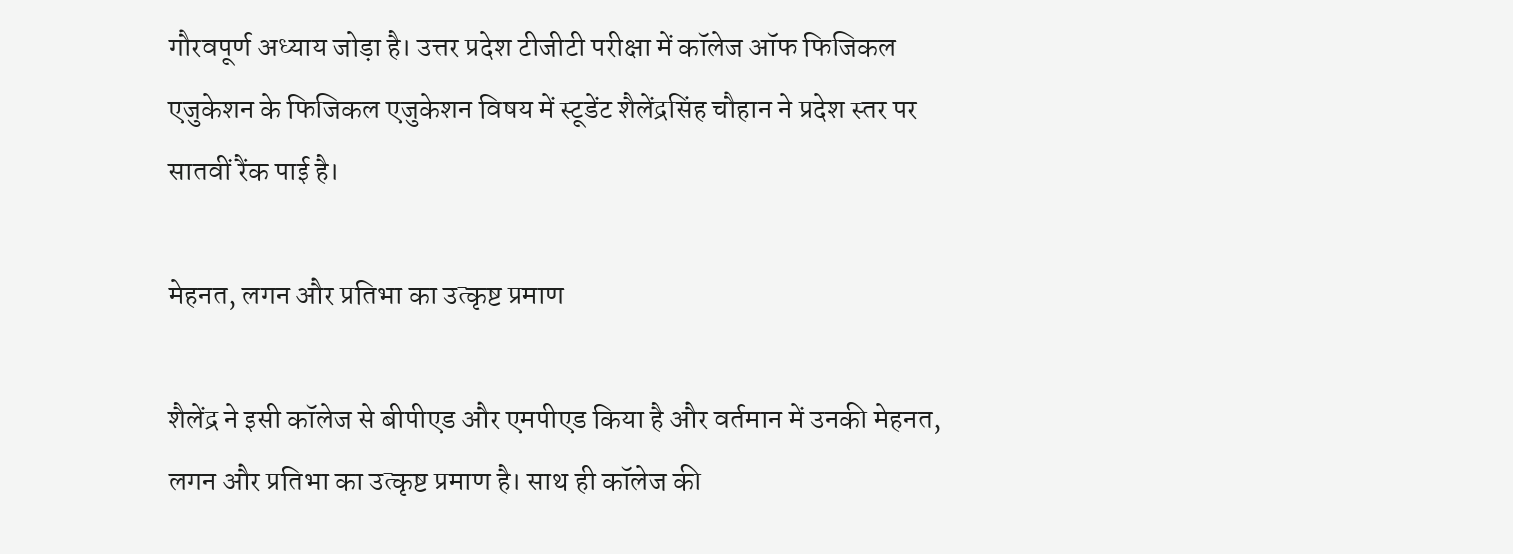गौरवपूर्ण अध्याय जोड़ा है। उत्तर प्रदेश टीजीटी परीक्षा में कॉलेज ऑफ फिजिकल एजुकेशन के फिजिकल एजुकेशन विषय में स्टूडेंट शैलेंद्रसिंह चौहान ने प्रदेश स्तर पर सातवीं रैंक पाई है।

मेहनत, लगन और प्रतिभा का उत्कृष्ट प्रमाण

शैलेंद्र ने इसी कॉलेज से बीपीएड और एमपीएड किया है और वर्तमान में उनकी मेहनत, लगन और प्रतिभा का उत्कृष्ट प्रमाण है। साथ ही कॉलेज की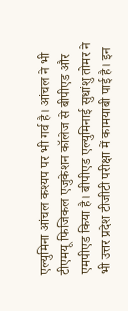एल्युमिना आंचल कश्यप पर भी गर्व है। आंचल ने भी टीएमयू फिजिकल एजुकेशन कॉलेज से बीपीएड और एमपीएड किया है। बीपीएड एल्युमिनाई सुधांशु तोमर ने भी उत्तर प्रदेश टीजीटी परीक्षा में कामयाबी पाई है। इन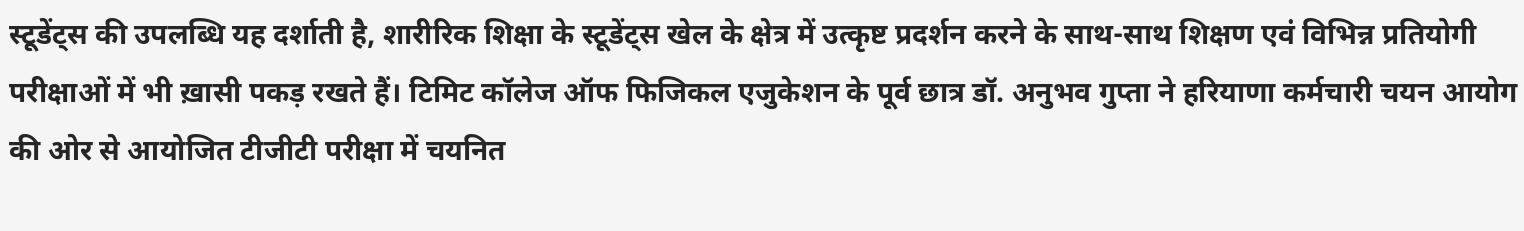स्टूडेंट्स की उपलब्धि यह दर्शाती है, शारीरिक शिक्षा के स्टूडेंट्स खेल के क्षेत्र में उत्कृष्ट प्रदर्शन करने के साथ-साथ शिक्षण एवं विभिन्न प्रतियोगी परीक्षाओं में भी ख़ासी पकड़ रखते हैं। टिमिट कॉलेज ऑफ फिजिकल एजुकेशन के पूर्व छात्र डॉ. अनुभव गुप्ता ने हरियाणा कर्मचारी चयन आयोग की ओर से आयोजित टीजीटी परीक्षा में चयनित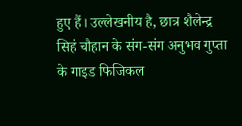हुए हैं। उल्लेखनीय है, छात्र शैलेन्द्र सिहं चौहान के संग-संग अनुभव गुप्ता के गाइड फिजिकल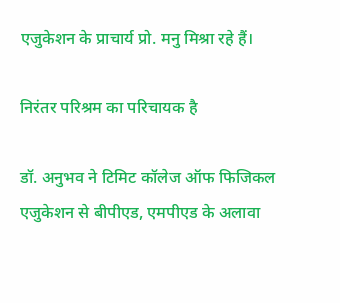एजुकेशन के प्राचार्य प्रो. मनु मिश्रा रहे हैं।

निरंतर परिश्रम का परिचायक है

डॉ. अनुभव ने टिमिट कॉलेज ऑफ फिजिकल एजुकेशन से बीपीएड, एमपीएड के अलावा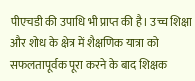पीएचडी की उपाधि भी प्राप्त की है। उच्च शिक्षा और शोध के क्षेत्र में शैक्षणिक यात्रा को सफलतापूर्वक पूरा करने के बाद शिक्षक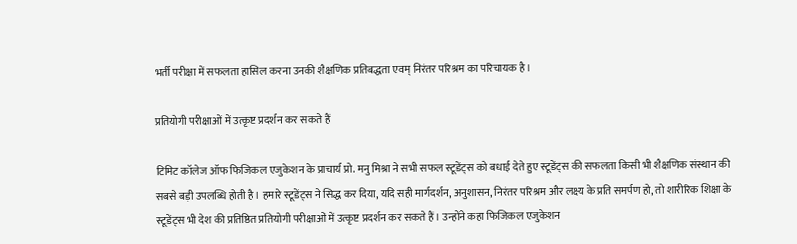भर्ती परीक्षा में सफलता हासिल करना उनकी शैक्षणिक प्रतिबद्धता एवम् निरंतर परिश्रम का परिचायक है।

प्रतियोगी परीक्षाओं में उत्कृष्ट प्रदर्शन कर सकते हैं

टिमिट कॉलेज ऑफ फिजिकल एजुकेशन के प्राचार्य प्रो. मनु मिश्रा ने सभी सफल स्टूडेंट्स को बधाई देते हुए स्टूडेंट्स की सफलता किसी भी शैक्षणिक संस्थान की सबसे बड़ी उपलब्धि होती है। हमारे स्टूडेंट्स ने सिद्ध कर दिया, यदि सही मार्गदर्शन, अनुशासन, निरंतर परिश्रम और लक्ष्य के प्रति समर्पण हो, तो शारीरिक शिक्षा के स्टूडेंट्स भी देश की प्रतिष्ठित प्रतियोगी परीक्षाओं में उत्कृष्ट प्रदर्शन कर सकते हैं। उन्होंने कहा फिजिकल एजुकेशन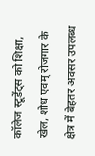कॉलेज स्टूडेंट्स को शिक्षा, खेल, शोध एवम् रोजगार के क्षेत्र में बेहतर अवसर उपलब्ध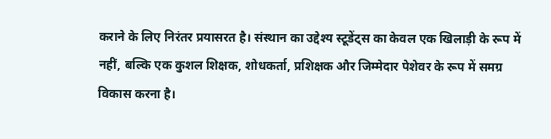कराने के लिए निरंतर प्रयासरत है। संस्थान का उद्देश्य स्टूडेंट्स का केवल एक खिलाड़ी के रूप में नहीं, बल्कि एक कुशल शिक्षक, शोधकर्ता, प्रशिक्षक और जिम्मेदार पेशेवर के रूप में समग्र विकास करना है।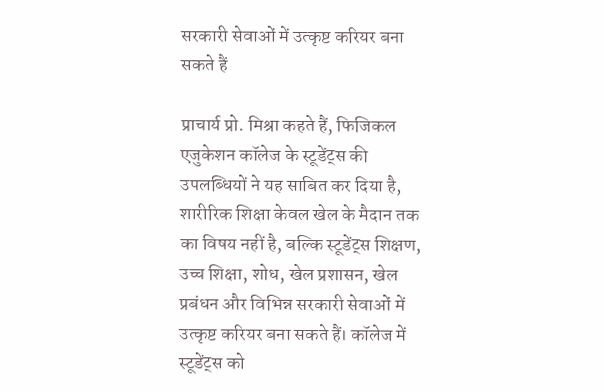सरकारी सेवाओं में उत्कृष्ट करियर बना सकते हैं

प्राचार्य प्रो. मिश्रा कहते हैं, फिजिकल एजुकेशन कॉलेज के स्टूडेंट्स की उपलब्धियों ने यह साबित कर दिया है, शारीरिक शिक्षा केवल खेल के मैदान तक का विषय नहीं है, बल्कि स्टूडेंट्स शिक्षण, उच्च शिक्षा, शोध, खेल प्रशासन, खेल प्रबंधन और विभिन्न सरकारी सेवाओं में उत्कृष्ट करियर बना सकते हैं। कॉलेज में स्टूडेंट्स को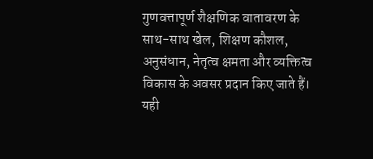गुणवत्तापूर्ण शैक्षणिक वातावरण के साथ-साथ खेल, शिक्षण कौशल, अनुसंधान, नेतृत्व क्षमता और व्यक्तित्व विकास के अवसर प्रदान किए जाते हैं। यही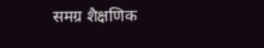समग्र शैक्षणिक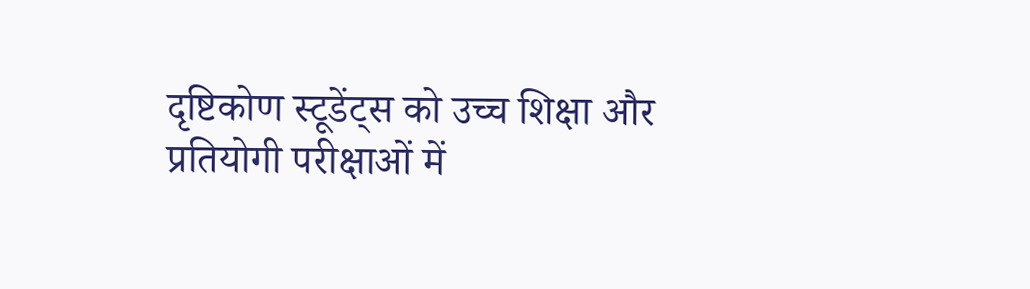दृष्टिकोण स्टूडेंट्स को उच्च शिक्षा और प्रतियोगी परीक्षाओं में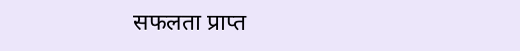सफलता प्राप्त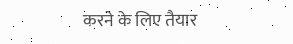करने के लिए तैयार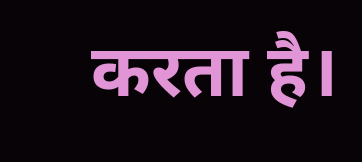करता है।